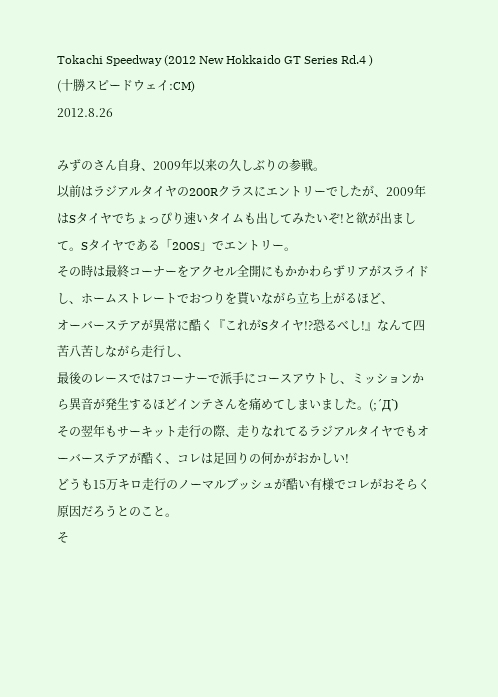Tokachi Speedway (2012 New Hokkaido GT Series Rd.4 )
(十勝スピードウェイ:CM)
2012.8.26

みずのさん自身、2009年以来の久しぶりの参戦。
以前はラジアルタイヤの200Rクラスにエントリーでしたが、2009年はSタイヤでちょっぴり速いタイムも出してみたいぞ!と欲が出まして。Sタイヤである「200S」でエントリー。
その時は最終コーナーをアクセル全開にもかかわらずリアがスライドし、ホームストレートでおつりを貰いながら立ち上がるほど、
オーバーステアが異常に酷く『これがSタイヤ!?恐るべし!』なんて四苦八苦しながら走行し、
最後のレースでは7コーナーで派手にコースアウトし、ミッションから異音が発生するほどインテさんを痛めてしまいました。(;´Д`)
その翌年もサーキット走行の際、走りなれてるラジアルタイヤでもオーバーステアが酷く、コレは足回りの何かがおかしい!
どうも15万キロ走行のノーマルブッシュが酷い有様でコレがおそらく原因だろうとのこと。
そ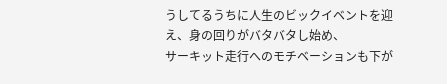うしてるうちに人生のビックイベントを迎え、身の回りがバタバタし始め、
サーキット走行へのモチベーションも下が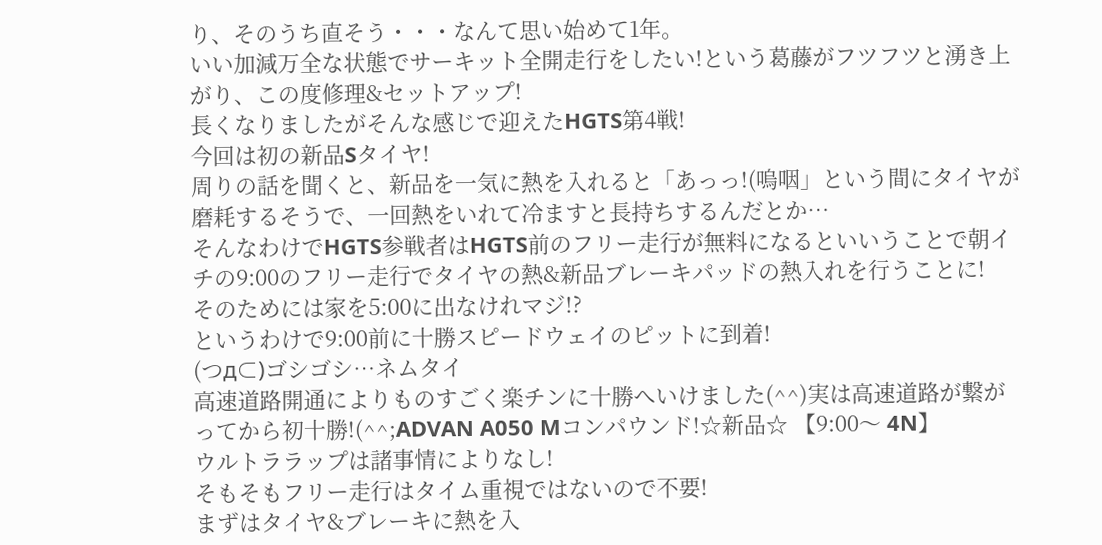り、そのうち直そう・・・なんて思い始めて1年。
いい加減万全な状態でサーキット全開走行をしたい!という葛藤がフツフツと湧き上がり、この度修理&セットアップ!
長くなりましたがそんな感じで迎えたHGTS第4戦!
今回は初の新品Sタイヤ!
周りの話を聞くと、新品を一気に熱を入れると「あっっ!(嗚咽」という間にタイヤが磨耗するそうで、一回熱をいれて冷ますと長持ちするんだとか…
そんなわけでHGTS参戦者はHGTS前のフリー走行が無料になるといいうことで朝イチの9:00のフリー走行でタイヤの熱&新品ブレーキパッドの熱入れを行うことに!
そのためには家を5:00に出なけれマジ!?
というわけで9:00前に十勝スピードウェイのピットに到着!
(つд⊂)ゴシゴシ…ネムタイ
高速道路開通によりものすごく楽チンに十勝へいけました(^^)実は高速道路が繋がってから初十勝!(^^;ADVAN A050 Mコンパウンド!☆新品☆ 【9:00〜 4N】
ウルトララップは諸事情によりなし!
そもそもフリー走行はタイム重視ではないので不要!
まずはタイヤ&ブレーキに熱を入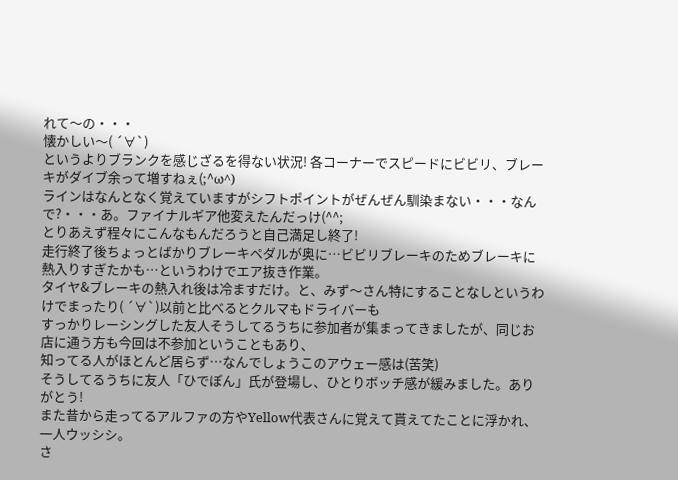れて〜の・・・
懐かしい〜( ´∀`)
というよりブランクを感じざるを得ない状況! 各コーナーでスピードにビビリ、ブレーキがダイブ余って増すねぇ(;^ω^)
ラインはなんとなく覚えていますがシフトポイントがぜんぜん馴染まない・・・なんで?・・・あ。ファイナルギア他変えたんだっけ(^^;
とりあえず程々にこんなもんだろうと自己満足し終了!
走行終了後ちょっとばかりブレーキペダルが奥に…ビビリブレーキのためブレーキに熱入りすぎたかも…というわけでエア抜き作業。
タイヤ&ブレーキの熱入れ後は冷ますだけ。と、みず〜さん特にすることなしというわけでまったり( ´∀`)以前と比べるとクルマもドライバーも
すっかりレーシングした友人そうしてるうちに参加者が集まってきましたが、同じお店に通う方も今回は不参加ということもあり、
知ってる人がほとんど居らず…なんでしょうこのアウェー感は(苦笑)
そうしてるうちに友人「ひでぽん」氏が登場し、ひとりボッチ感が緩みました。ありがとう!
また昔から走ってるアルファの方やYellow代表さんに覚えて貰えてたことに浮かれ、一人ウッシシ。
さ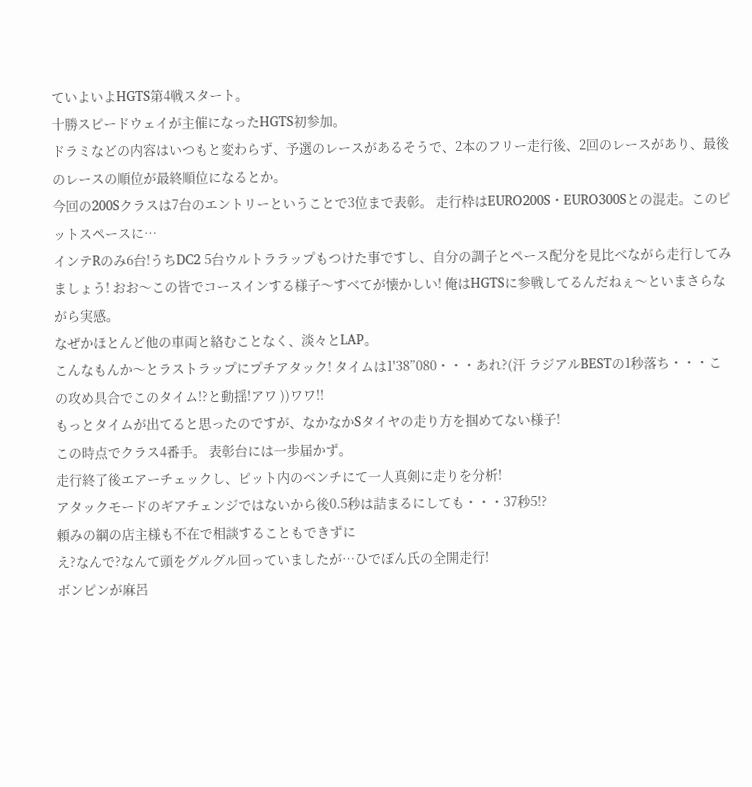ていよいよHGTS第4戦スタート。
十勝スピードウェイが主催になったHGTS初参加。
ドラミなどの内容はいつもと変わらず、予選のレースがあるそうで、2本のフリー走行後、2回のレースがあり、最後のレースの順位が最終順位になるとか。
今回の200Sクラスは7台のエントリーということで3位まで表彰。 走行枠はEURO200S・EURO300Sとの混走。このピットスペースに…
インテRのみ6台!うちDC2 5台ウルトララップもつけた事ですし、自分の調子とペース配分を見比べながら走行してみましょう! おお〜この皆でコースインする様子〜すべてが懐かしい! 俺はHGTSに参戦してるんだねぇ〜といまさらながら実感。
なぜかほとんど他の車両と絡むことなく、淡々とLAP。
こんなもんか〜とラストラップにプチアタック! タイムは1'38”080・・・あれ?(汗 ラジアルBESTの1秒落ち・・・この攻め具合でこのタイム!?と動揺!アワ ))ワワ!!
もっとタイムが出てると思ったのですが、なかなかSタイヤの走り方を掴めてない様子!
この時点でクラス4番手。 表彰台には一歩届かず。
走行終了後エアーチェックし、ピット内のベンチにて一人真剣に走りを分析!
アタックモードのギアチェンジではないから後0.5秒は詰まるにしても・・・37秒5!?
頼みの綱の店主様も不在で相談することもできずに
え?なんで?なんて頭をグルグル回っていましたが…ひでぽん氏の全開走行!
ボンピンが麻呂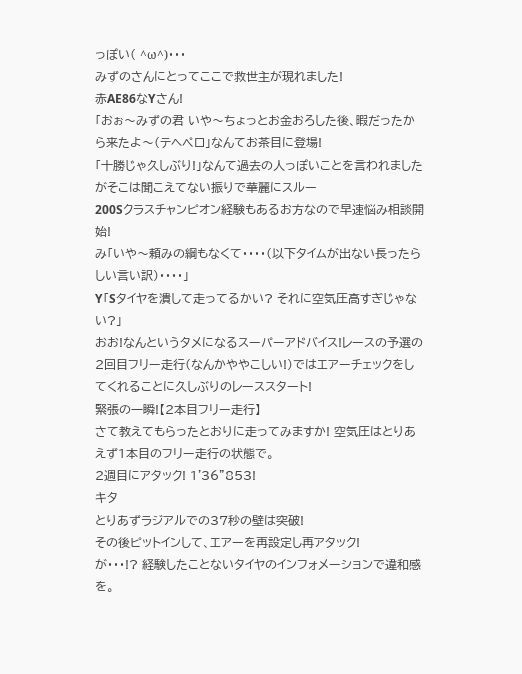っぽい( ^ω^)・・・
みずのさんにとってここで救世主が現れました!
赤AE86なYさん!
「おぉ〜みずの君 いや〜ちょっとお金おろした後、暇だったから来たよ〜(テヘペロ」なんてお茶目に登場!
「十勝じゃ久しぶり!」なんて過去の人っぽいことを言われましたがそこは聞こえてない振りで華麗にスルー
200Sクラスチャンピオン経験もあるお方なので早速悩み相談開始!
み「いや〜頼みの綱もなくて・・・・(以下タイムが出ない長ったらしい言い訳)・・・・」
Y「Sタイヤを潰して走ってるかい? それに空気圧高すぎじゃない?」
おお!なんというタメになるスーパーアドバイス!レースの予選の2回目フリー走行(なんかややこしい!)ではエアーチェックをしてくれることに久しぶりのレーススタート!
緊張の一瞬!【2本目フリー走行】
さて教えてもらったとおりに走ってみますか! 空気圧はとりあえず1本目のフリー走行の状態で。
2週目にアタック! 1'36”853!
キタ
とりあずラジアルでの37秒の壁は突破!
その後ピットインして、エアーを再設定し再アタック!
が・・・!? 経験したことないタイヤのインフォメーションで違和感を。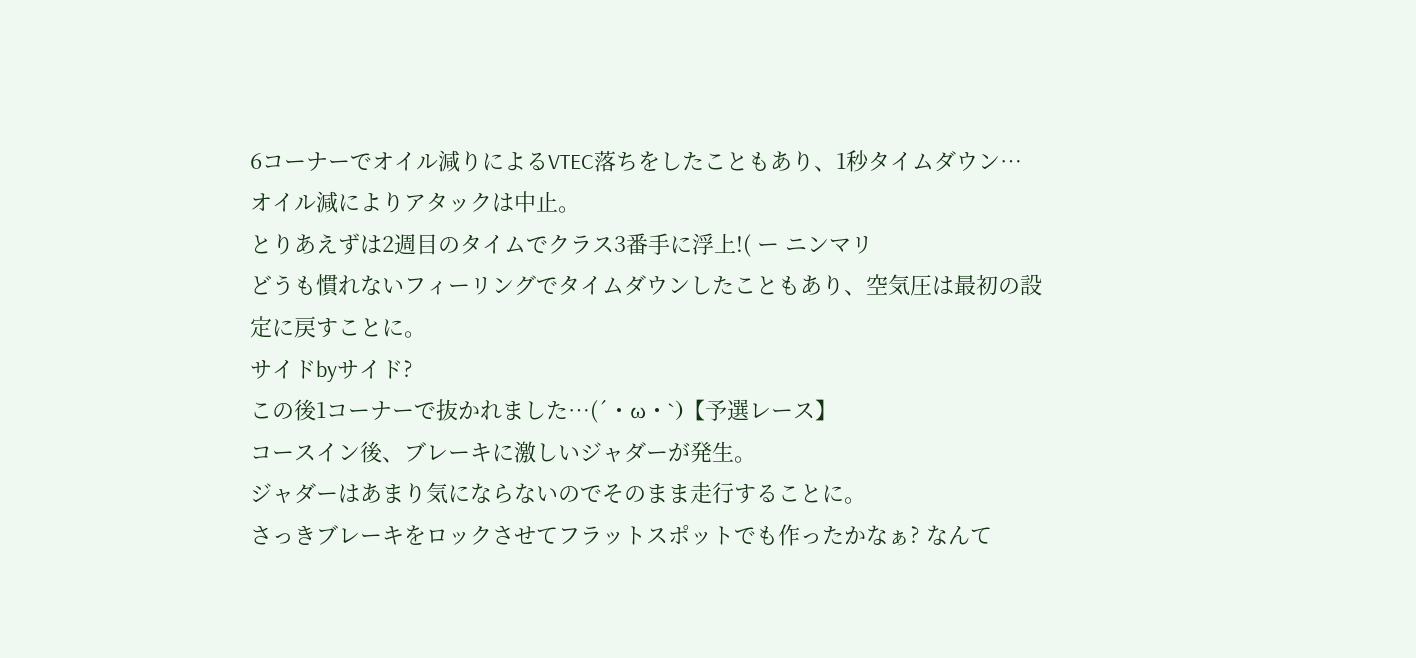6コーナーでオイル減りによるVTEC落ちをしたこともあり、1秒タイムダウン…
オイル減によりアタックは中止。
とりあえずは2週目のタイムでクラス3番手に浮上!( ー ニンマリ
どうも慣れないフィーリングでタイムダウンしたこともあり、空気圧は最初の設定に戻すことに。
サイドbyサイド?
この後1コーナーで抜かれました…(´・ω・`)【予選レース】
コースイン後、ブレーキに激しいジャダーが発生。
ジャダーはあまり気にならないのでそのまま走行することに。
さっきブレーキをロックさせてフラットスポットでも作ったかなぁ? なんて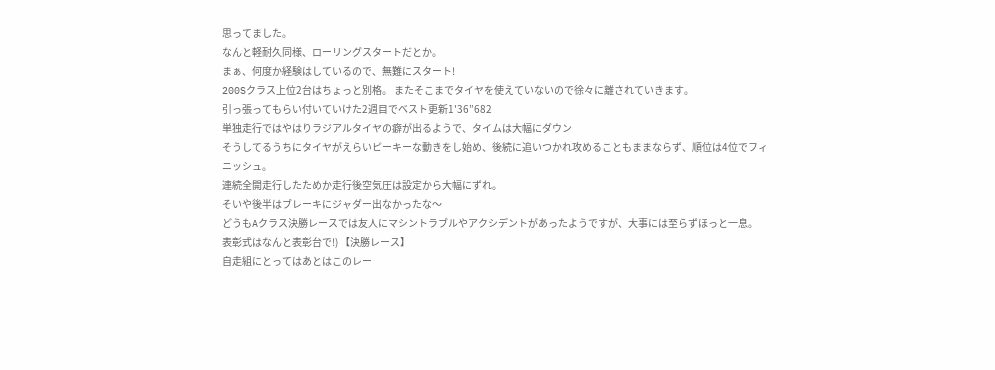思ってました。
なんと軽耐久同様、ローリングスタートだとか。
まぁ、何度か経験はしているので、無難にスタート!
200Sクラス上位2台はちょっと別格。 またそこまでタイヤを使えていないので徐々に離されていきます。
引っ張ってもらい付いていけた2週目でベスト更新1'36”682
単独走行ではやはりラジアルタイヤの癖が出るようで、タイムは大幅にダウン
そうしてるうちにタイヤがえらいピーキーな動きをし始め、後続に追いつかれ攻めることもままならず、順位は4位でフィニッシュ。
連続全開走行したためか走行後空気圧は設定から大幅にずれ。
そいや後半はブレーキにジャダー出なかったな〜
どうもAクラス決勝レースでは友人にマシントラブルやアクシデントがあったようですが、大事には至らずほっと一息。
表彰式はなんと表彰台で!) 【決勝レース】
自走組にとってはあとはこのレー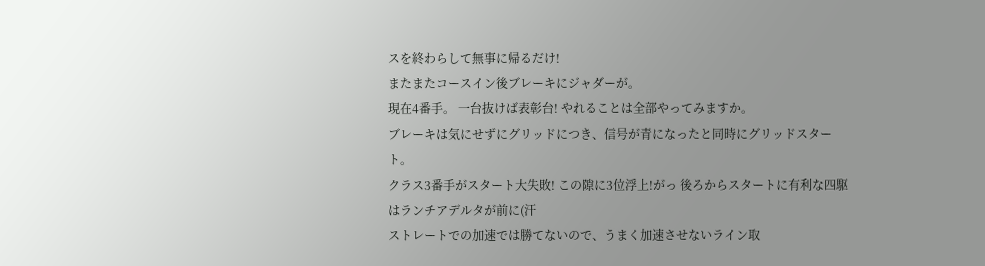スを終わらして無事に帰るだけ!
またまたコースイン後ブレーキにジャダーが。
現在4番手。 一台抜けば表彰台! やれることは全部やってみますか。
ブレーキは気にせずにグリッドにつき、信号が青になったと同時にグリッドスタート。
クラス3番手がスタート大失敗! この隙に3位浮上!がっ 後ろからスタートに有利な四駆はランチアデルタが前に(汗
ストレートでの加速では勝てないので、うまく加速させないライン取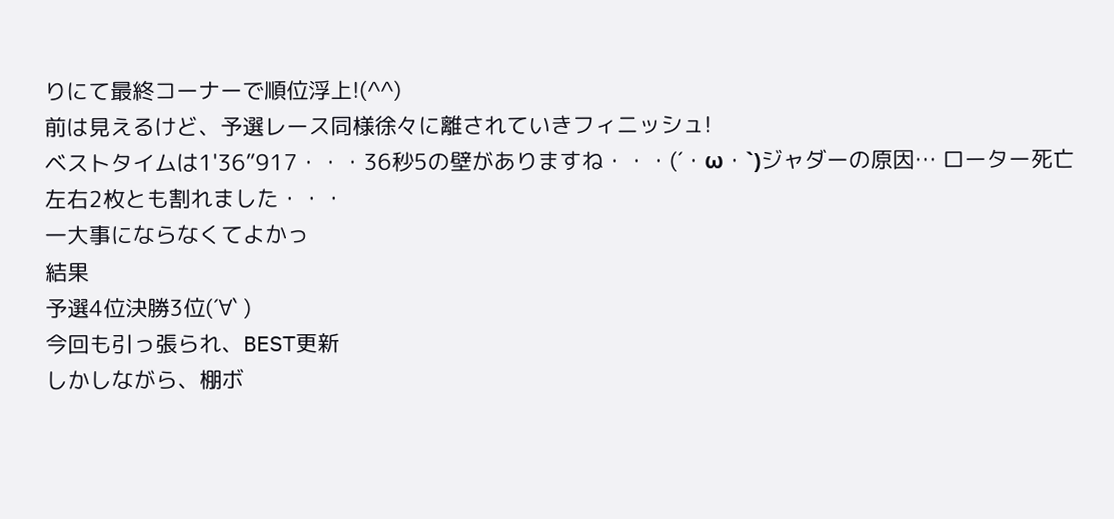りにて最終コーナーで順位浮上!(^^)
前は見えるけど、予選レース同様徐々に離されていきフィニッシュ!
ベストタイムは1'36”917・・・36秒5の壁がありますね・・・(´・ω・`)ジャダーの原因… ローター死亡
左右2枚とも割れました・・・
一大事にならなくてよかっ
結果
予選4位決勝3位(´∀` )
今回も引っ張られ、BEST更新
しかしながら、棚ボ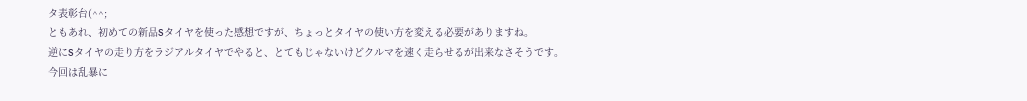タ表彰台(^^;
ともあれ、初めての新品Sタイヤを使った感想ですが、ちょっとタイヤの使い方を変える必要がありますね。
逆にSタイヤの走り方をラジアルタイヤでやると、とてもじゃないけどクルマを速く走らせるが出来なさそうです。
今回は乱暴に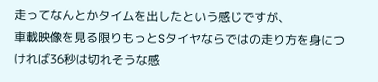走ってなんとかタイムを出したという感じですが、
車載映像を見る限りもっとSタイヤならではの走り方を身につければ36秒は切れそうな感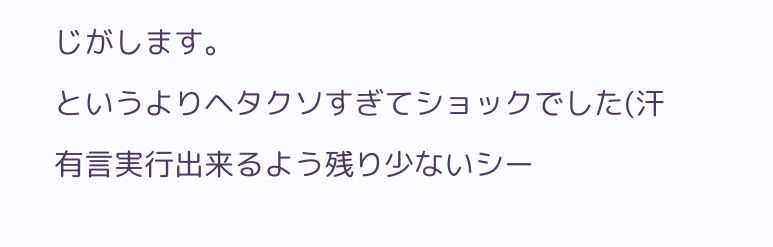じがします。
というよりヘタクソすぎてショックでした(汗
有言実行出来るよう残り少ないシー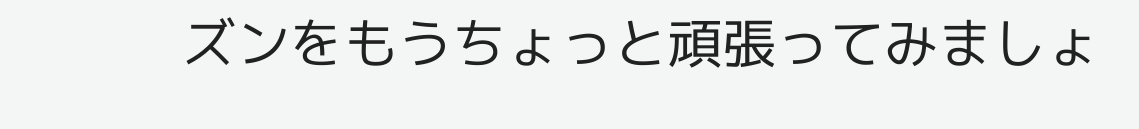ズンをもうちょっと頑張ってみましょ